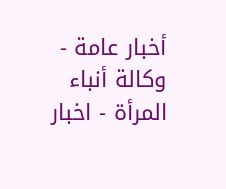أخبار عامة - وكالة أنباء المرأة - اخبار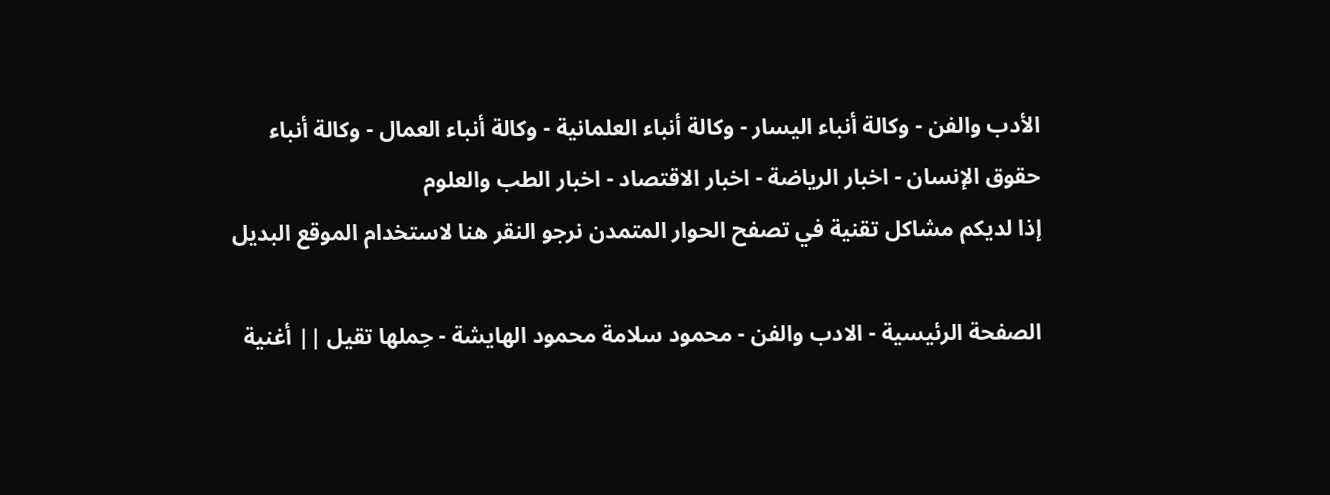الأدب والفن - وكالة أنباء اليسار - وكالة أنباء العلمانية - وكالة أنباء العمال - وكالة أنباء حقوق الإنسان - اخبار الرياضة - اخبار الاقتصاد - اخبار الطب والعلوم
إذا لديكم مشاكل تقنية في تصفح الحوار المتمدن نرجو النقر هنا لاستخدام الموقع البديل

الصفحة الرئيسية - الادب والفن - محمود سلامة محمود الهايشة - حِملها تقيل || أغنية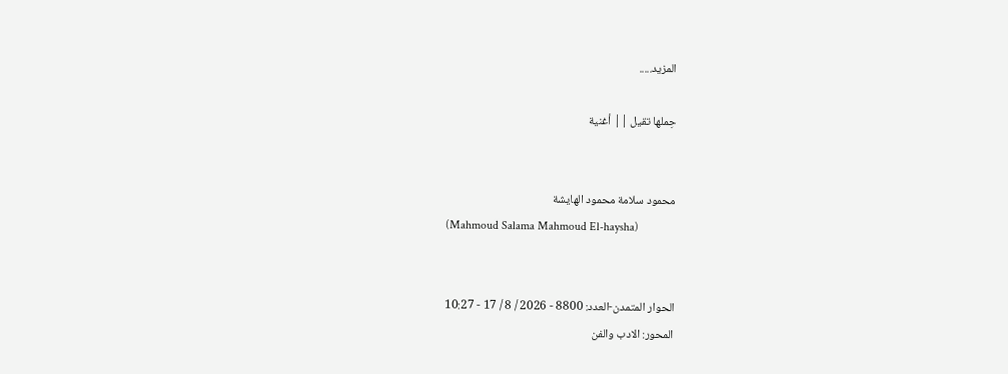المزيد.....

حِملها تقيل || أغنية


محمود سلامة محمود الهايشة
(Mahmoud Salama Mahmoud El-haysha)


الحوار المتمدن-العدد: 8800 - 2026 / 8 / 17 - 10:27
المحور: الادب والفن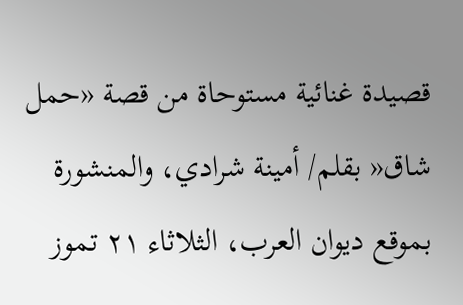قصيدة غنائية مستوحاة من قصة «حمل شاق« بقلم/ أمينة شرادي، والمنشورة بموقع ديوان العرب، الثلاثاء ٢١ تموز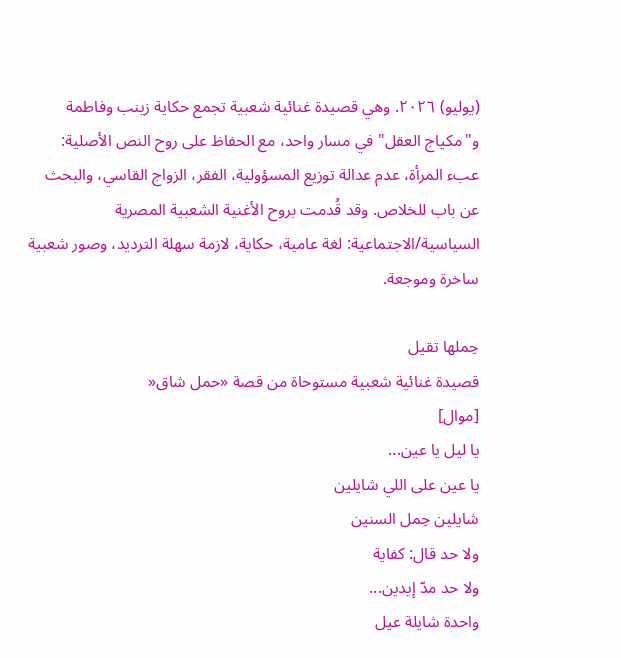(يوليو) ٢٠٢٦. وهي قصيدة غنائية شعبية تجمع حكاية زينب وفاطمة و"مكياج العقل" في مسار واحد، مع الحفاظ على روح النص الأصلية: عبء المرأة، عدم عدالة توزيع المسؤولية، الفقر، الزواج القاسي، والبحث عن باب للخلاص. وقد قُدمت بروح الأغنية الشعبية المصرية السياسية/الاجتماعية: لغة عامية، حكاية، لازمة سهلة الترديد، وصور شعبية ساخرة وموجعة.

حِملها تقيل
قصيدة غنائية شعبية مستوحاة من قصة «حمل شاق«
[موال]
يا ليل يا عين...
يا عين على اللي شايلين
شايلين حِمل السنين
ولا حد قال: كفاية
ولا حد مدّ إيدين...
واحدة شايلة عيل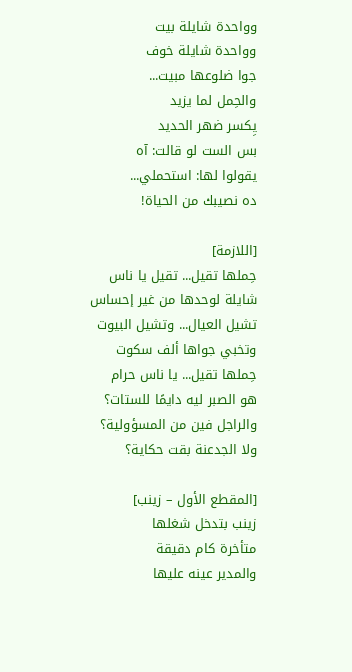وواحدة شايلة بيت
وواحدة شايلة خوف
جوا ضلوعها مبيت...
والحِمل لما يزيد
يِكسر ضهر الحديد
بس الست لو قالت: آه
يقولوا لها: استحملي...
ده نصيبك من الحياة!

[اللازمة]
حِملها تقيل... تقيل يا ناس
شايلة لوحدها من غير إحساس
تشيل العيال... وتشيل البيوت
وتخبي جواها ألف سكوت
حِملها تقيل... يا ناس حرام
هو الصبر ليه دايمًا للستات؟
والراجل فين من المسؤولية؟
ولا الجدعنة بقت حكاية؟

[المقطع الأول – زينب]
زينب بتدخل شغلها
متأخرة كام دقيقة
والمدير عينه عليها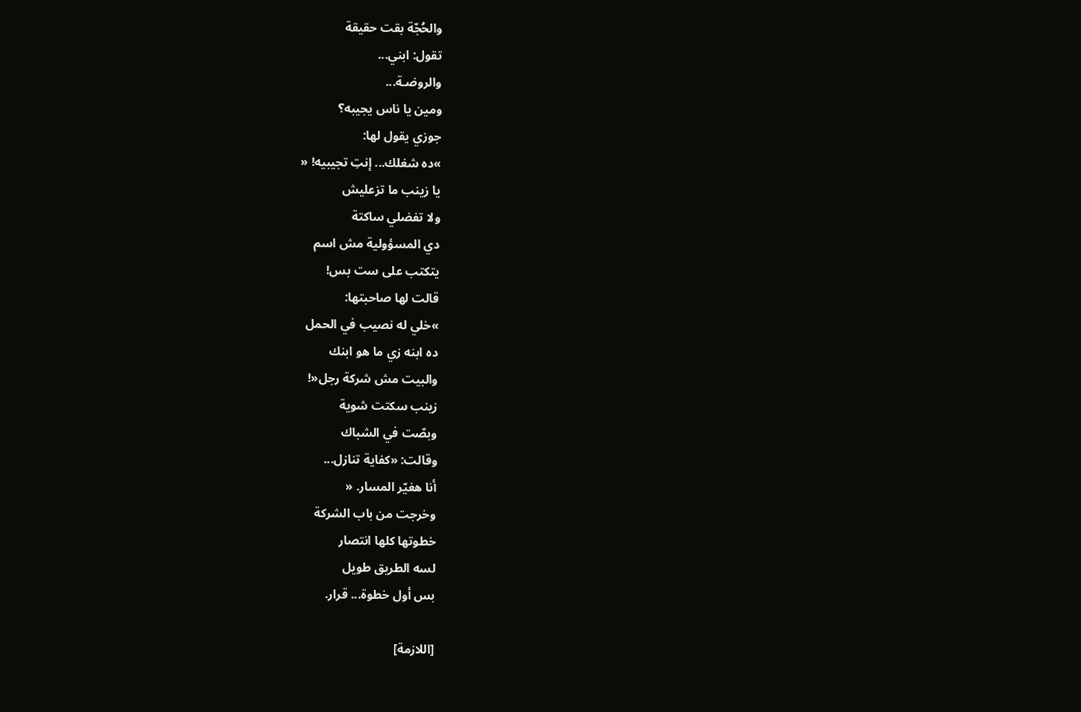والحُجّة بقت حقيقة
تقول: ابني...
والروضـة...
ومين يا ناس يجيبه؟
جوزي يقول لها:
»ده شغلك... إنتِ تجيبيه! «
يا زينب ما تزعليش
ولا تفضلي ساكتة
دي المسؤولية مش اسم
يتكتب على ست بس!
قالت لها صاحبتها:
»خلي له نصيب في الحمل
ده ابنه زي ما هو ابنك
والبيت مش شركة رجل«!
زينب سكتت شوية
وبصّت في الشباك
وقالت: «كفاية تنازل...
أنا هغيّر المسار. «
وخرجت من باب الشركة
خطوتها كلها انتصار
لسه الطريق طويل
بس أول خطوة... قرار.

[اللازمة]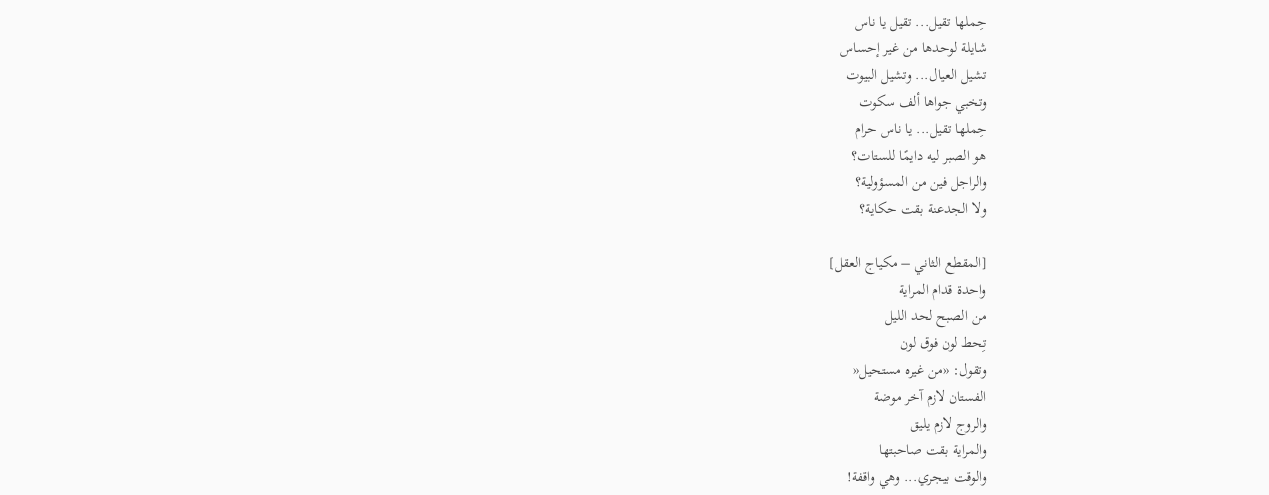حِملها تقيل... تقيل يا ناس
شايلة لوحدها من غير إحساس
تشيل العيال... وتشيل البيوت
وتخبي جواها ألف سكوت
حِملها تقيل... يا ناس حرام
هو الصبر ليه دايمًا للستات؟
والراجل فين من المسؤولية؟
ولا الجدعنة بقت حكاية؟

[المقطع الثاني – مكياج العقل]
واحدة قدام المراية
من الصبح لحد الليل
تِحط لون فوق لون
وتقول: «من غيره مستحيل«
الفستان لازم آخر موضة
والروج لازم يليق
والمراية بقت صاحبتها
والوقت بيجري... وهي واقفة!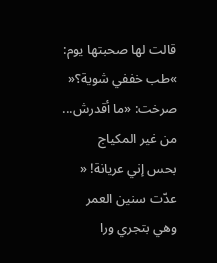قالت لها صحبتها يوم:
»طب خففي شوية؟«
صرخت: «ما أقدرش...
من غير المكياج
بحس إني عريانة! «
عدّت سنين العمر
وهي بتجري ورا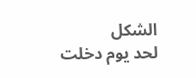الشكل
لحد يوم دخلت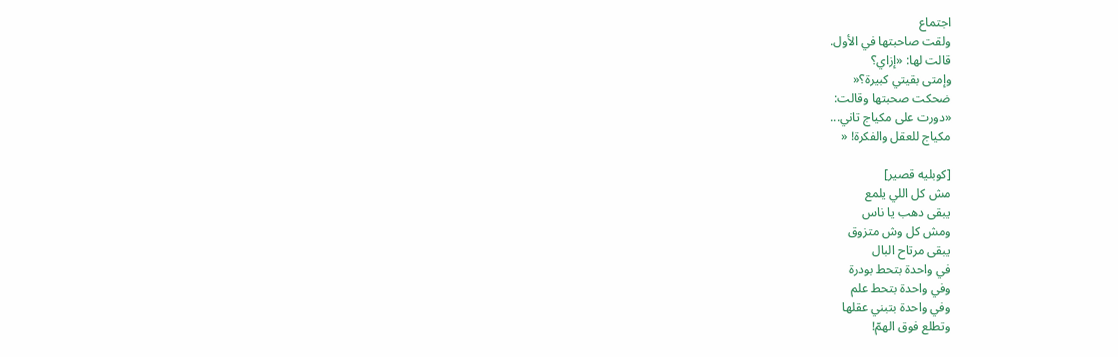اجتماع
ولقت صاحبتها في الأول.
قالت لها: «إزاي؟
وإمتى بقيتي كبيرة؟«
ضحكت صحبتها وقالت:
«دورت على مكياج تاني...
مكياج للعقل والفكرة! «

[كوبليه قصير]
مش كل اللي يلمع
يبقى دهب يا ناس
ومش كل وش متزوق
يبقى مرتاح البال
في واحدة بتحط بودرة
وفي واحدة بتحط علم
وفي واحدة بتبني عقلها
وتطلع فوق الهمّ!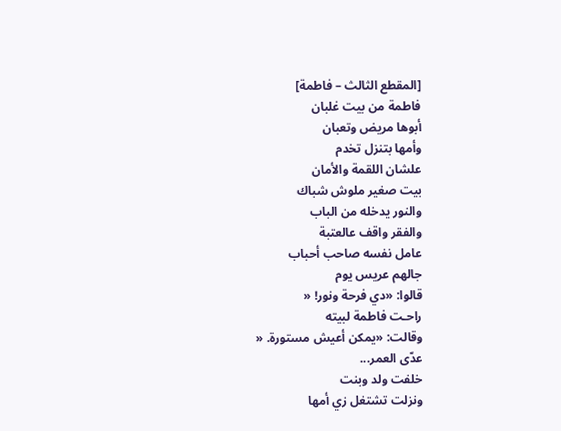[المقطع الثالث – فاطمة]
فاطمة من بيت غلبان
أبوها مريض وتعبان
وأمها بتنزل تخدم
علشان اللقمة والأمان
بيت صغير ملوش شباك
والنور يدخله من الباب
والفقر واقف عالعتبة
عامل نفسه صاحب أحباب
جالهم عريس يوم
قالوا: «دي فرحة ونور! «
راحـت فاطمة لبيته
وقالت: «يمكن أعيش مستورة. «
عدّى العمر...
خلفت ولد وبنت
ونزلت تشتغل زي أمها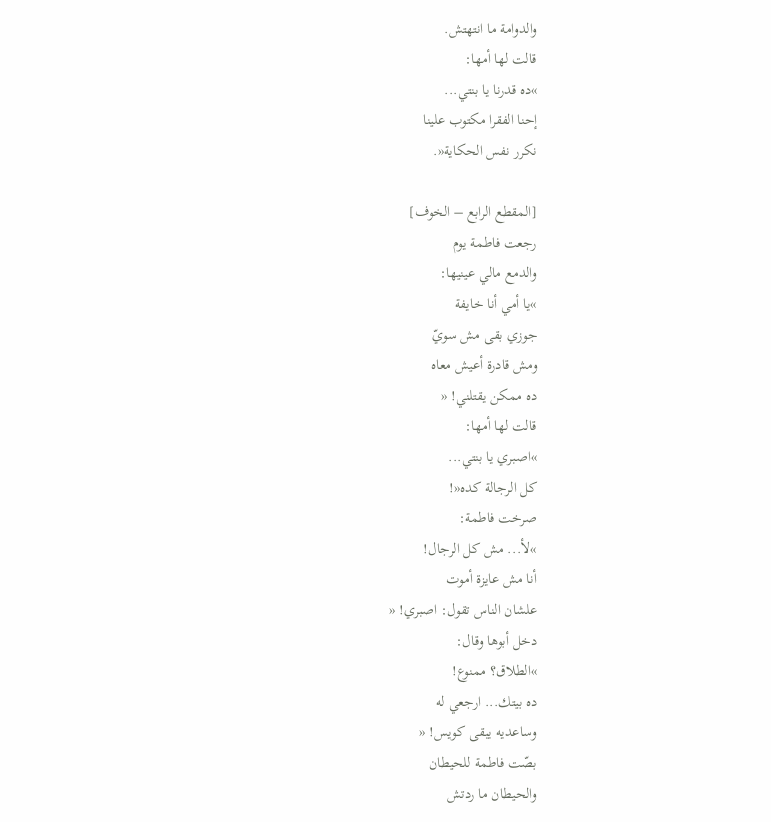والدوامة ما انتهتش.
قالت لها أمها:
»ده قدرنا يا بنتي...
إحنا الفقرا مكتوب علينا
نكرر نفس الحكاية«.

[المقطع الرابع – الخوف]
رجعت فاطمة يوم
والدمع مالي عينيها:
»يا أمي أنا خايفة
جوزي بقى مش سويّ
ومش قادرة أعيش معاه
ده ممكن يقتلني! «
قالت لها أمها:
»اصبري يا بنتي...
كل الرجالة كده«!
صرخت فاطمة:
»لأ... مش كل الرجال!
أنا مش عايزة أموت
علشان الناس تقول: اصبري! «
دخل أبوها وقال:
»الطلاق؟ ممنوع!
ده بيتك... ارجعي له
وساعديه يبقى كويس! «
بصّت فاطمة للحيطان
والحيطان ما ردتش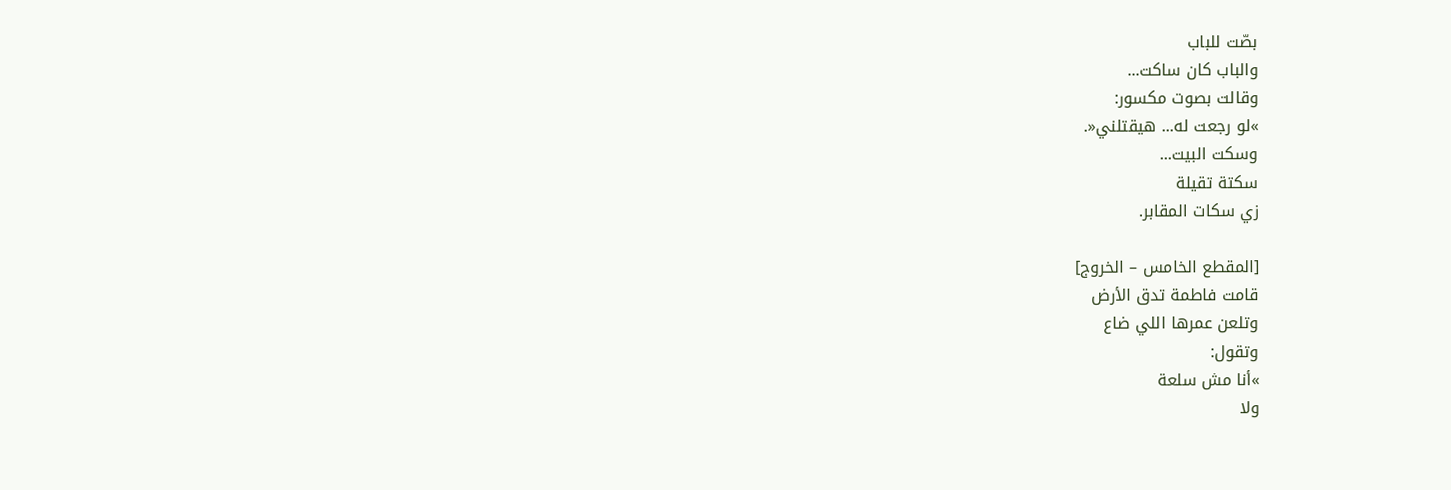بصّت للباب
والباب كان ساكت...
وقالت بصوت مكسور:
»لو رجعت له... هيقتلني«.
وسكت البيت...
سكتة تقيلة
زي سكات المقابر.

[المقطع الخامس – الخروج]
قامت فاطمة تدق الأرض
وتلعن عمرها اللي ضاع
وتقول:
»أنا مش سلعة
ولا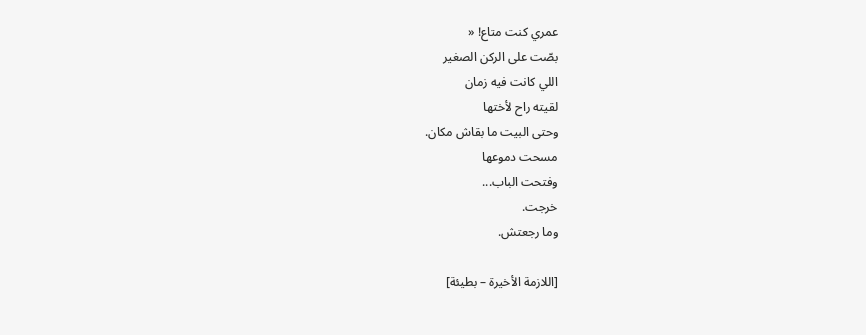عمري كنت متاع! «
بصّت على الركن الصغير
اللي كانت فيه زمان
لقيته راح لأختها
وحتى البيت ما بقاش مكان.
مسحت دموعها
وفتحت الباب...
خرجت.
وما رجعتش.

[اللازمة الأخيرة – بطيئة]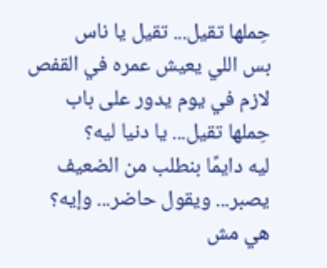حِملها تقيل... تقيل يا ناس
بس اللي يعيش عمره في القفص
لازم في يوم يدور على باب
حِملها تقيل... يا دنيا ليه؟
ليه دايمًا بنطلب من الضعيف
يصبر... ويقول حاضر... وإيه؟
هي مش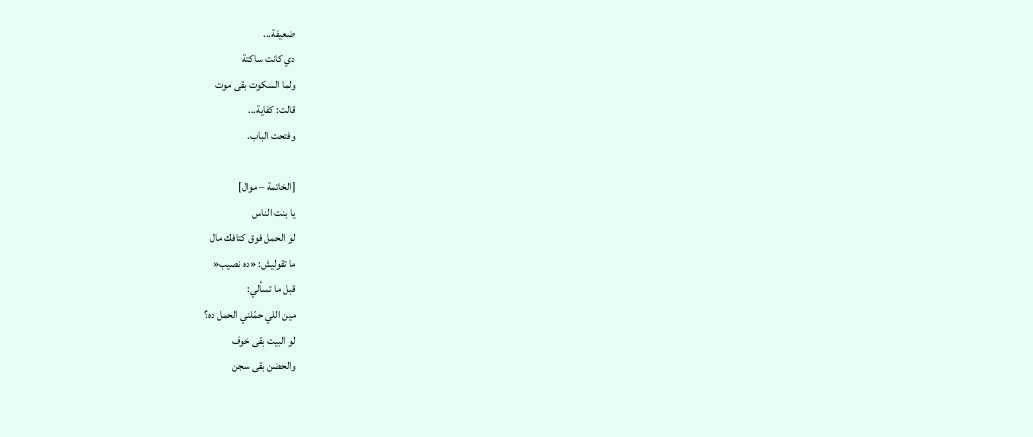ضعيفة...
دي كانت ساكتة
ولما السكوت بقى موت
قالت: كفاية...
وفتحت الباب.

[الخاتمة – موال]
يا بنت الناس
لو الحمل فوق كتافك مال
ما تقوليش: «ده نصيب«
قبل ما تسألي:
مين اللي حمّلني الحمل ده؟
لو البيت بقى خوف
والحضن بقى سجن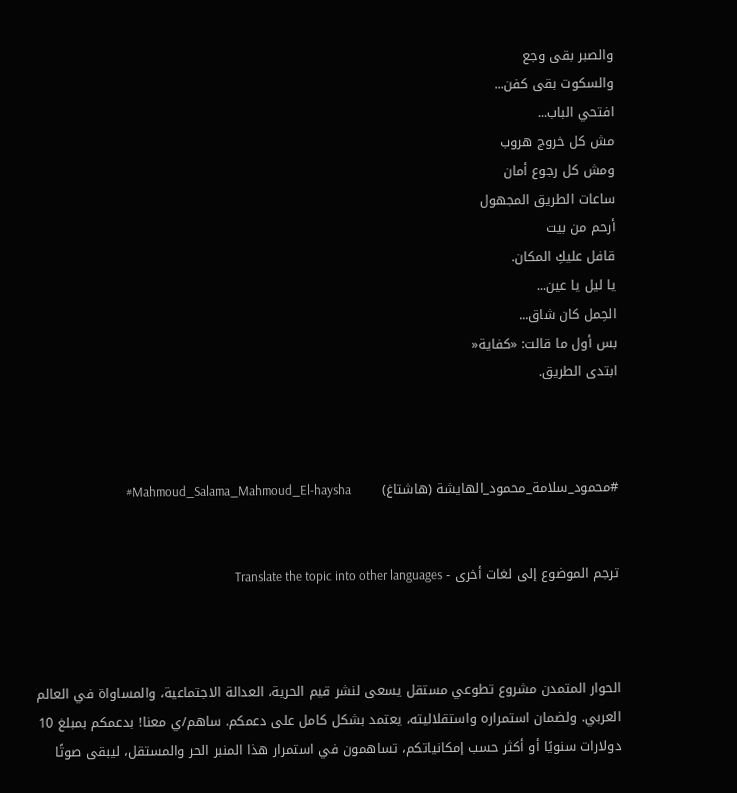والصبر بقى وجع
والسكوت بقى كفن...
افتحي الباب...
مش كل خروج هروب
ومش كل رجوع أمان
ساعات الطريق المجهول
أرحم من بيت
قافل عليكِ المكان.
يا ليل يا عين...
الحِمل كان شاق...
بس أول ما قالت: «كفاية«
ابتدى الطريق.



#محمود_سلامة_محمود_الهايشة (هاشتاغ)       Mahmoud_Salama_Mahmoud_El-haysha#


ترجم الموضوع إلى لغات أخرى - Translate the topic into other languages



الحوار المتمدن مشروع تطوعي مستقل يسعى لنشر قيم الحرية، العدالة الاجتماعية، والمساواة في العالم العربي. ولضمان استمراره واستقلاليته، يعتمد بشكل كامل على دعمكم. ساهم/ي معنا! بدعمكم بمبلغ 10 دولارات سنويًا أو أكثر حسب إمكانياتكم، تساهمون في استمرار هذا المنبر الحر والمستقل، ليبقى صوتًا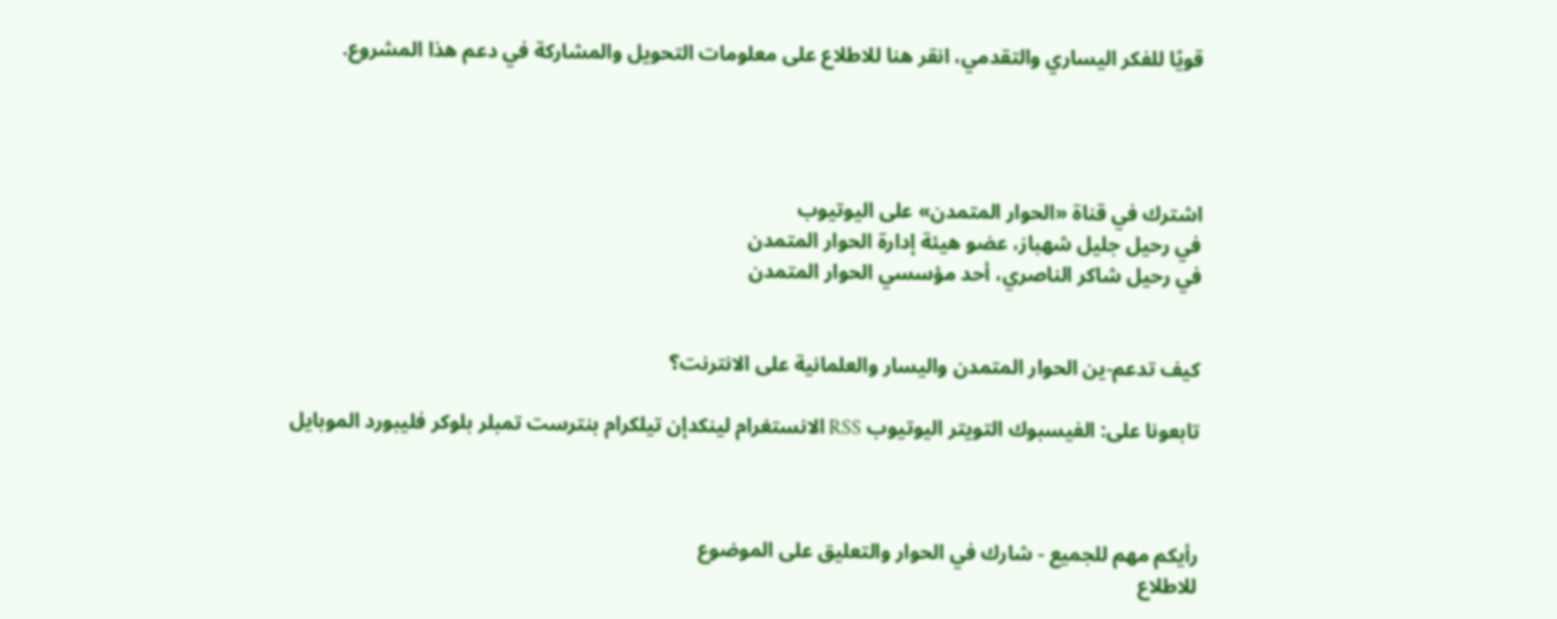قويًا للفكر اليساري والتقدمي، انقر هنا للاطلاع على معلومات التحويل والمشاركة في دعم هذا المشروع.




اشترك في قناة «الحوار المتمدن» على اليوتيوب
في رحيل جليل شهباز، عضو هيئة إدارة الحوار المتمدن
في رحيل شاكر الناصري، أحد مؤسسي الحوار المتمدن


كيف تدعم-ين الحوار المتمدن واليسار والعلمانية على الانترنت؟

تابعونا على: الفيسبوك التويتر اليوتيوب RSS الانستغرام لينكدإن تيلكرام بنترست تمبلر بلوكر فليبورد الموبايل



رأيكم مهم للجميع - شارك في الحوار والتعليق على الموضوع
للاطلاع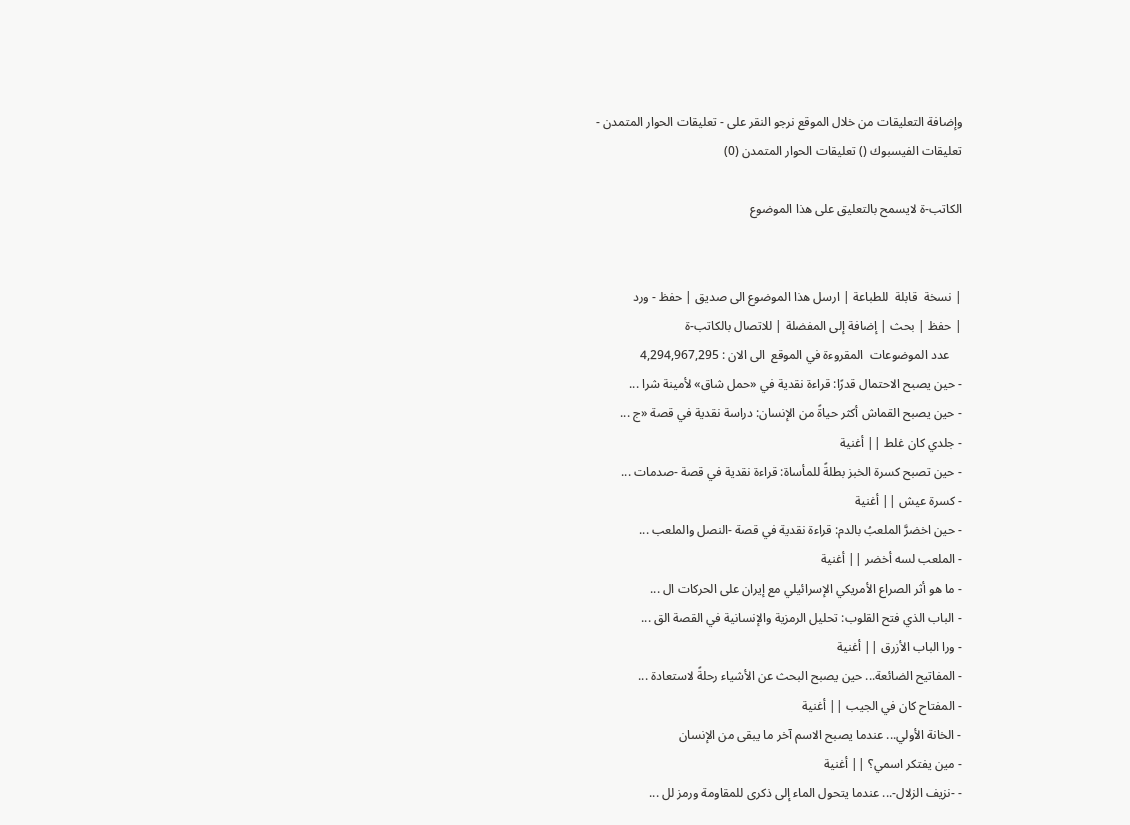وإضافة التعليقات من خلال الموقع نرجو النقر على - تعليقات الحوار المتمدن -
تعليقات الفيسبوك () تعليقات الحوار المتمدن (0)

الكاتب-ة لايسمح بالتعليق على هذا الموضوع


| نسخة  قابلة  للطباعة | ارسل هذا الموضوع الى صديق | حفظ - ورد
| حفظ | بحث | إضافة إلى المفضلة | للاتصال بالكاتب-ة
    عدد الموضوعات  المقروءة في الموقع  الى الان : 4,294,967,295
- حين يصبح الاحتمال قدرًا: قراءة نقدية في «حمل شاق» لأمينة شرا ...
- حين يصبح القماش أكثر حياةً من الإنسان: دراسة نقدية في قصة «ج ...
- جلدي كان غلط || أغنية
- حين تصبح كسرة الخبز بطلةً للمأساة: قراءة نقدية في قصة -صدمات ...
- كسرة عيش || أغنية
- حين اخضرَّ الملعبُ بالدم: قراءة نقدية في قصة -النصل والملعب ...
- الملعب لسه أخضر || أغنية
- ما هو أثر الصراع الأمريكي الإسرائيلي مع إيران على الحركات ال ...
- الباب الذي فتح القلوب: تحليل الرمزية والإنسانية في القصة الق ...
- ورا الباب الأزرق || أغنية
- المفاتيح الضائعة... حين يصبح البحث عن الأشياء رحلةً لاستعادة ...
- المفتاح كان في الجيب || أغنية
- الخانة الأولي... عندما يصبح الاسم آخر ما يبقى من الإنسان
- مين يفتكر اسمي؟ || أغنية
- -نزيف الزلال-... عندما يتحول الماء إلى ذكرى للمقاومة ورمز لل ...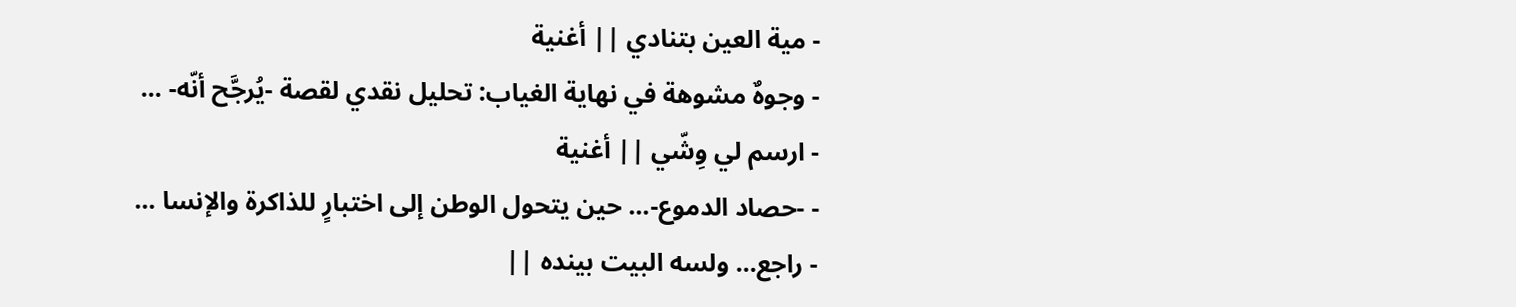- مية العين بتنادي || أغنية
- وجوهٌ مشوهة في نهاية الغياب: تحليل نقدي لقصة -يُرجَّح أنّه- ...
- ارسم لي وِشّي || أغنية
- -حصاد الدموع-... حين يتحول الوطن إلى اختبارٍ للذاكرة والإنسا ...
- راجع... ولسه البيت بينده ||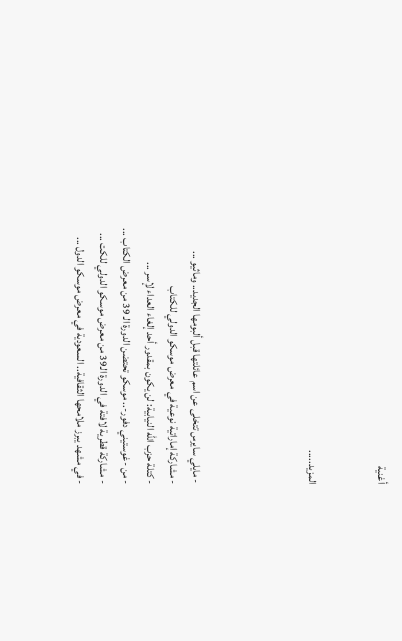أغنية


المزيد.....




- مايلي سايرس تتخلى عن اسم عائلتها قبل ألبومها الجديد.. وماثيو ...
- مشاركة إماراتية نوعية في معرض موسكو الدولي للكتاب
- كتلة حزب الله النيابية: لن يكون بمقدور أحد إلغاء العداء لإسر ...
- من -غوستيني دفور-.. موسكو تحتضن الدورة الـ 39 من معرض الكتاب ...
- مشاركة قطرية لافتة في الدورة الـ39 من معرض موسكو الدولي للكت ...
- في مشهد يبرز ملامحها الثقافية.. السعودية في معرض موسكو الدول ...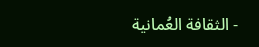- الثقافة العُمانية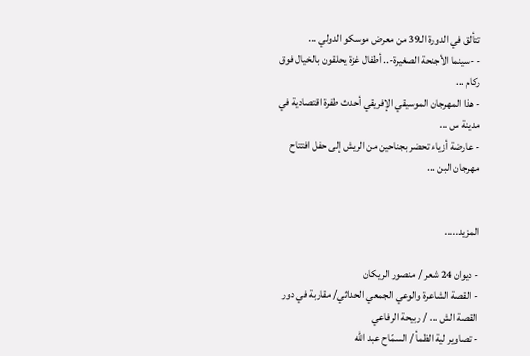تتألق في الدورة الـ39 من معرض موسكو الدولي ...
- -سينما الأجنحة الصغيرة-.. أطفال غزة يحلقون بالخيال فوق ركام ...
- هذا المهرجان الموسيقي الإفريقي أحدث طفرة اقتصادية في مدينة س ...
- عارضة أزياء تحضر بجناحين من الريش إلى حفل افتتاح مهرجان البن ...


المزيد.....

- ديوان 24 شعر / منصور الريكان
- القصة الشاعرة والوعي الجمعي الحداثي/ مقاربة في دور القصة الش ... / ربيحة الرفاعي
- تصاوير لية الظمأ / السمّاح عبد الله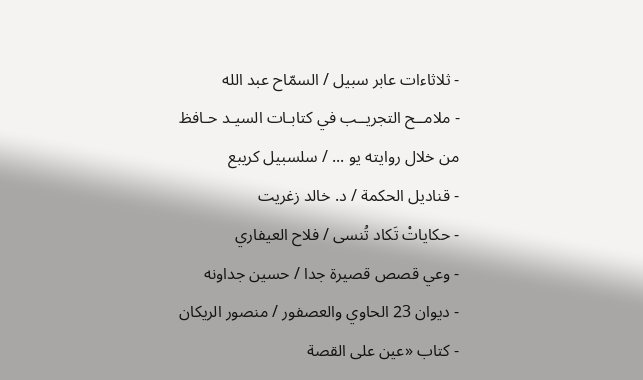- ثلاثاءات عابر سبيل / السمّاح عبد الله
- ملامــح التجريــب في كتابـات السيـد حـافظ من خلال روايته يو ... / سلسبيل كريبع
- قناديل الحكمة / د. خالد زغريت
- حكاياتْ تَكاد تُنسى / فلاح العيفاري
- وعي قصص قصيرة جدا / حسين جداونه
- ديوان 23 الحاوي والعصفور / منصور الريكان
- كتاب «عين على القصة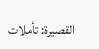القصيرة: تأملات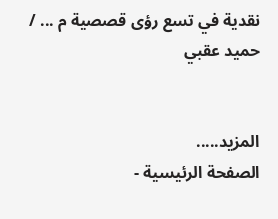نقدية في تسع رؤى قصصية م ... / حميد عقبي


المزيد.....
الصفحة الرئيسية -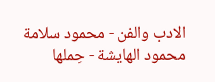الادب والفن - محمود سلامة محمود الهايشة - حِملها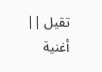تقيل || أغنية